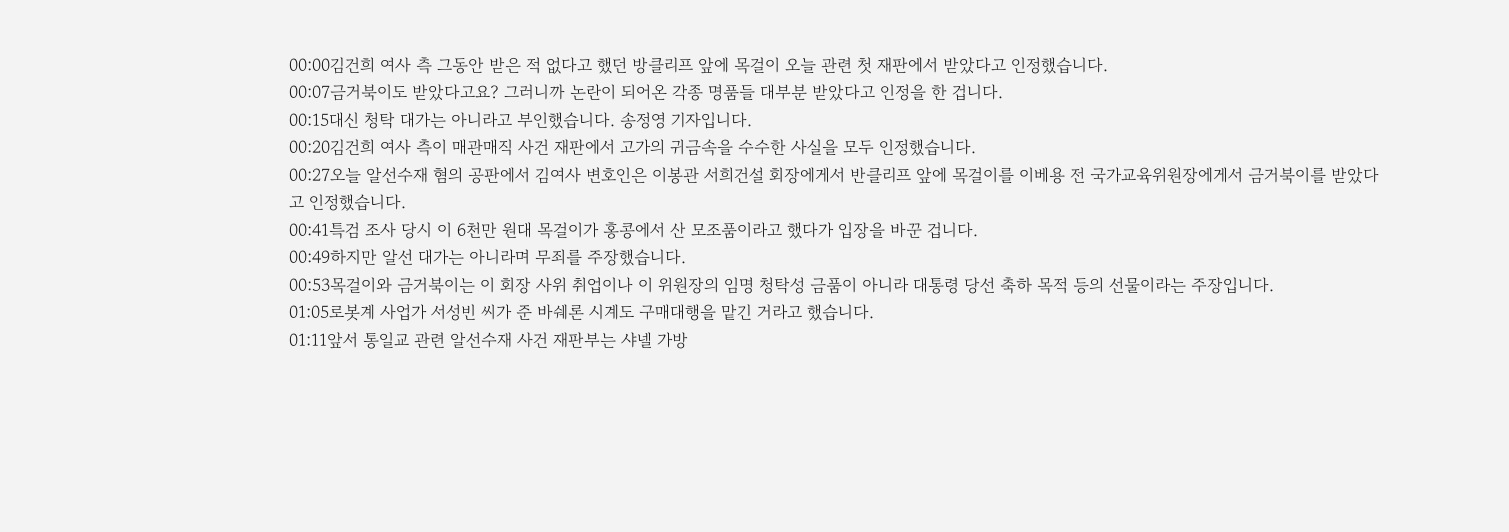00:00김건희 여사 측 그동안 받은 적 없다고 했던 방클리프 앞에 목걸이 오늘 관련 첫 재판에서 받았다고 인정했습니다.
00:07금거북이도 받았다고요? 그러니까 논란이 되어온 각종 명품들 대부분 받았다고 인정을 한 겁니다.
00:15대신 청탁 대가는 아니라고 부인했습니다. 송정영 기자입니다.
00:20김건희 여사 측이 매관매직 사건 재판에서 고가의 귀금속을 수수한 사실을 모두 인정했습니다.
00:27오늘 알선수재 혐의 공판에서 김여사 변호인은 이봉관 서희건설 회장에게서 반클리프 앞에 목걸이를 이베용 전 국가교육위원장에게서 금거북이를 받았다고 인정했습니다.
00:41특검 조사 당시 이 6천만 원대 목걸이가 홍콩에서 산 모조품이라고 했다가 입장을 바꾼 겁니다.
00:49하지만 알선 대가는 아니라며 무죄를 주장했습니다.
00:53목걸이와 금거북이는 이 회장 사위 취업이나 이 위원장의 임명 청탁성 금품이 아니라 대통령 당선 축하 목적 등의 선물이라는 주장입니다.
01:05로봇계 사업가 서성빈 씨가 준 바쉐론 시계도 구매대행을 맡긴 거라고 했습니다.
01:11앞서 통일교 관련 알선수재 사건 재판부는 샤넬 가방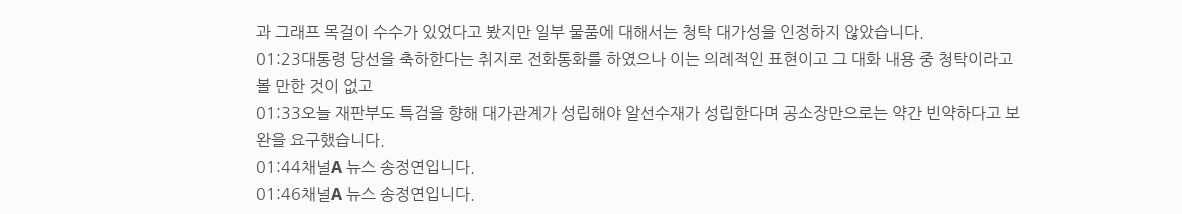과 그래프 목걸이 수수가 있었다고 봤지만 일부 물품에 대해서는 청탁 대가성을 인정하지 않았습니다.
01:23대통령 당선을 축하한다는 취지로 전화통화를 하였으나 이는 의례적인 표현이고 그 대화 내용 중 청탁이라고 볼 만한 것이 없고
01:33오늘 재판부도 특검을 향해 대가관계가 성립해야 알선수재가 성립한다며 공소장만으로는 약간 빈약하다고 보완을 요구했습니다.
01:44채널A 뉴스 송정연입니다.
01:46채널A 뉴스 송정연입니다.